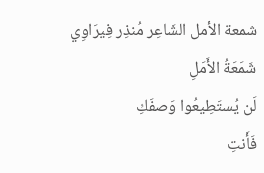شمعة الأمل الشَاعِر مُنذِر فِيرَاوِي
شَمَعَةُ الأَمَلِ
لَن يُستَطِيعُوا وَصفَكِ
فَأَنتِ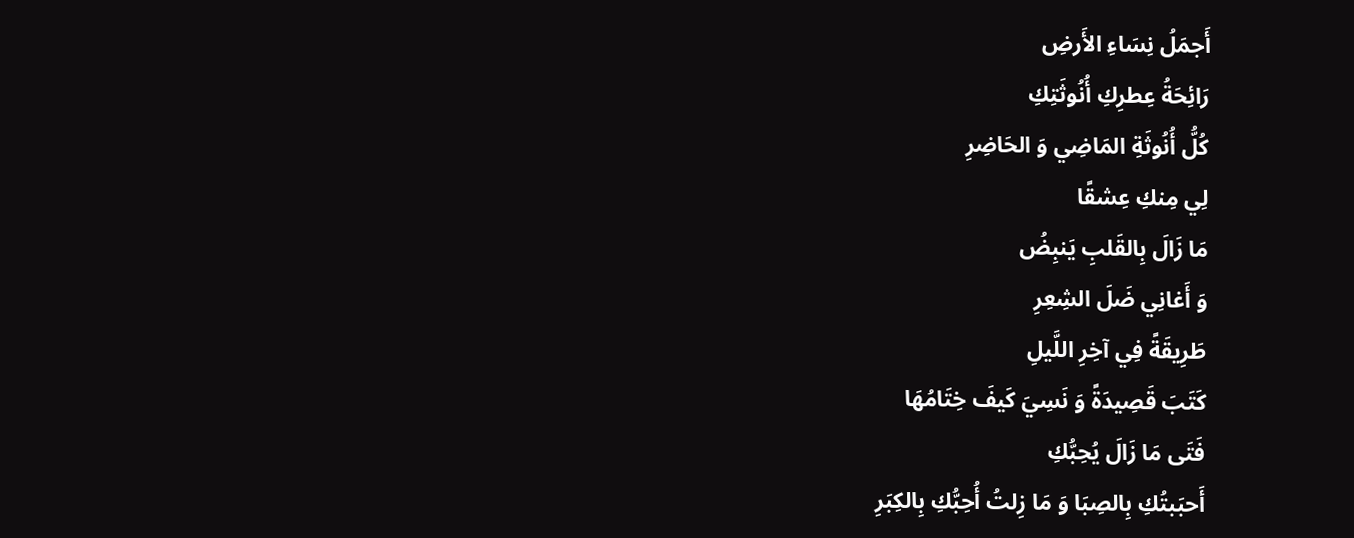أَجمَلُ نِسَاءِ الأَرضِ
رَائِحَةُ عِطرِكِ أُنُوثَتِكِ
كُلُّ أُنُوثَةِ المَاضِي وَ الحَاضِرِ
لِي مِنكِ عِشقًا
مَا زَالَ بِالقَلبِ يَنبِضُ
وَ أَغانِي ضَلَ الشِعِرِ
طَرِيقَةً فِي آخِرِ اللَّيلِ
كَتَبَ قَصِيدَةً وَ نَسِيَ كَيفَ خِتَامُهَا
فَتَى مَا زَالَ يُحِبُّكِ
أَحبَبتُكِ بِالصِبَا وَ مَا زِلتُ أُحِبُّكِ بِالكِبَرِ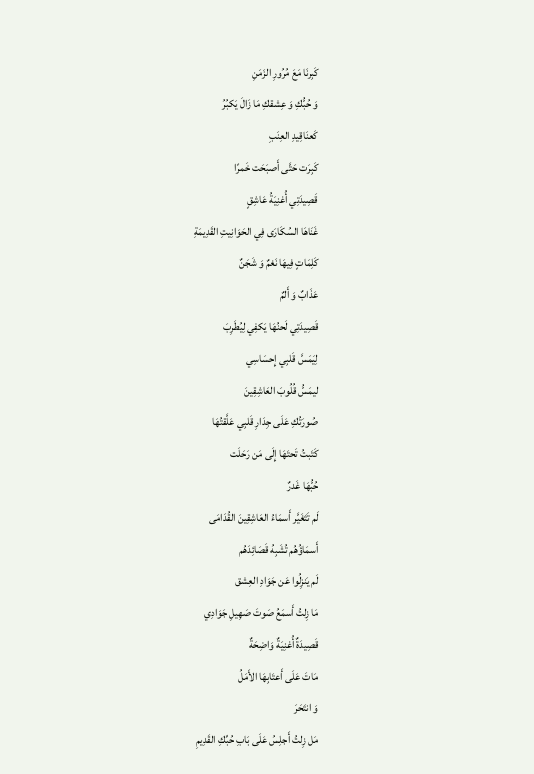كَبِرنَا مَعَ مُرُورِ الزَمَنِ
وَ حُبُّكِ وَ عِشقكِ مَا زَالَ يَكبُرُ
كَعنَاقِيدِ العِنَبِ
كَبِرَت حَتَّى أَصبَحَت خَمرًا
قَصِيدَتِي أُغنِيَةُ عَاشِقٍ
غَنَاهَا السُكَارَى فِي الحَوَانِيتِ القَدِيمَةِ
كَلِمَاتٍ فِيهَا نَغمٌ وَ شَجَنٌ
عَذَابٌ وَ أَلمٌ
قَصِيدَتِي لَحنُهَا يَكفِي لِيُطَرِبَ
لِيَمَسَّ قَلبِي إِحسَاسِي
ليمَسُّ قُلُوبَ العَاشِقِينَ
صُورَتُكِ عَلَى جِدَارِ قَلبِي عَلَّقتُهَا
كَتَبتُ تَحتَهَا إِلَى مَن رَحَلَت
حُبُّهَا غَدرٌ
لَم تَتَغَيَّر أَسمَاءُ العَاشِقِينَ القُدَامَى
أَسمَاؤُهُم تُشَبِهُ قَصَائِدَهُم
لَم يَنزِلُوا عَن جَوَادِ العِشق
مَا زِلتُ أَسمَعُ صَوتَ صَهِيلِ جَوَادِي
قَصِيدَةٌ أُغنِيَةٌ وَاضِحَةٌ
مَاتَ عَلَى أَعتَابِهَا الأَمَلُ
وَ انتَحَرَ
مَل زِلتُ أَجلِسُ عَلَى بَابِ حُبِّكِ القَدِيمِ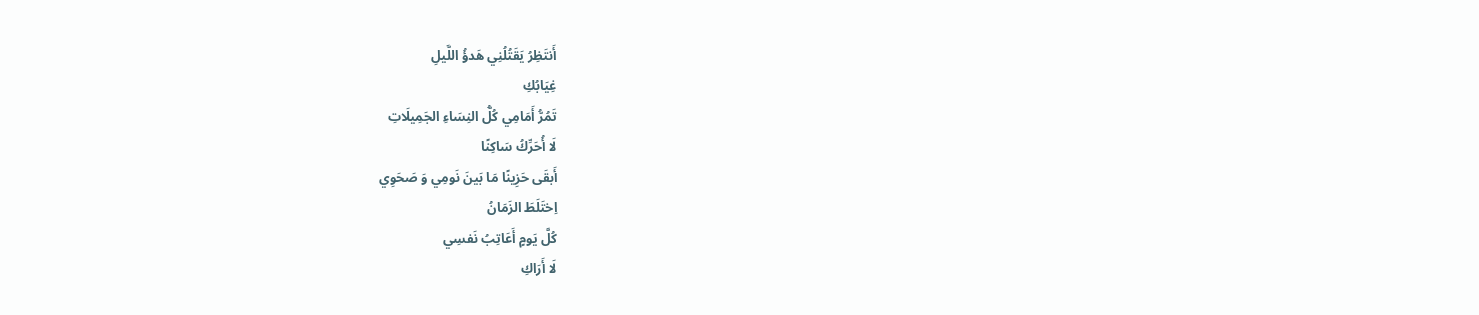أَنتَظِرُ يَقَتُلُنِي هَدؤُ اللَّيلِ
غِيَابُكِ
تَمُرُّ أَمَامِي كُلُّ النِسَاءِ الجَمِيلَاتِ
لَا أُحَرِّكُ سَاكِنًا
أَبقَى حَزِينًا مَا بَينَ نَومِي وَ صَحَوِي
اِختَلَطَ الزَمَانُ
كُلَّ يَومٍ أَعَاتِبُ نَفسِي
لَا أَرَاكِ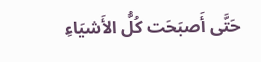حَتَّى أَصبَحَت كُلُّ الأَشيَاءِ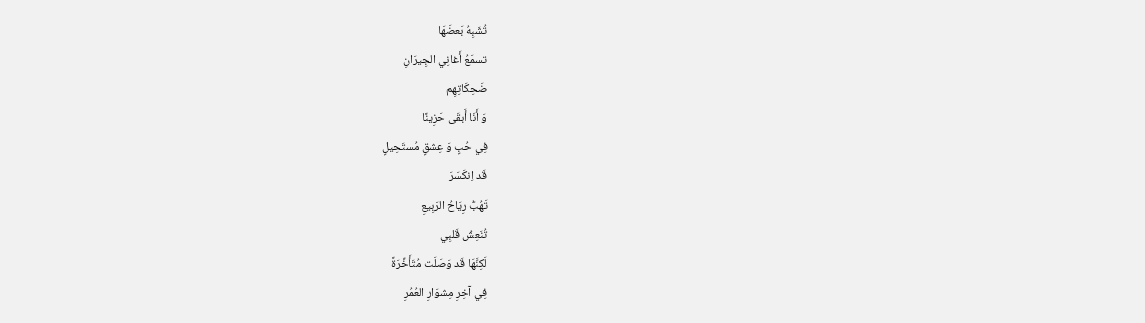تُشَبِهُ بَعضَهَا
تسمَعُ أَغانِي الجِيرَانِ
ضَحِكَاتِهِم
وَ أَنَا أَبقَى حَزِينًا
فِي حُبٍ وَ عِشقٍ مُستَحِيلٍ
قَد اِنكَسَرَ
تَهُبُّ رِيَاحُ الرَبِيعِ
تُنَعِشُ قَلبِي
لَكِنَّهَا قَد وَصَلَت مُتَأَخِّرَةً
فِي آخِرِ مِشوَارِ العُمُرِ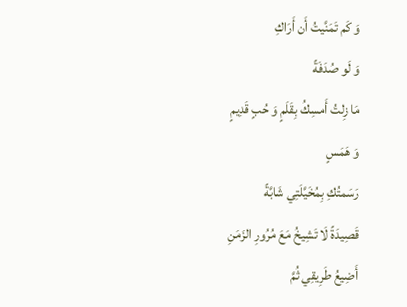وَ كَم تَمَنَّيتُ أَن أَرَاكِ
وَ لَو صُدَفَةً
مَا زِلتُ أَمسِكُ بِقَلَمٍ وَ حُبٍ قَدِيمٍ
وَ هَمَسٍ
رَسَمتُكِ بِمُخَيَّلَتِي شَابَّةً
قَصِيدَةً لَا تَشِيخُ مَعَ مُرُورِ الزَمَنِ
أَضِيعُ طَرِيقِي ثُمَّ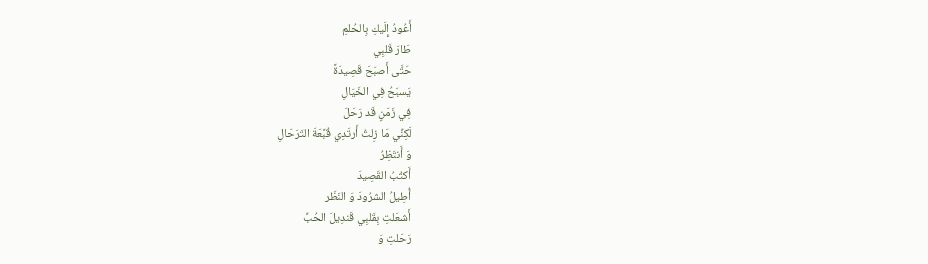أَعُودُ إِلَيكِ بِالحُلمِ
طَارَ قَلبِي
حَتَّى أَصبَحَ قَصِيدَةً
يَسبَحُ فِي الخَيَالِ
فِي زَمَنٍ قَد رَحَلَ
لَكِنِّي مَا زِلتُ أَرتَدِي قُبَّعَةَ التَرَحَالِ
وَ أَنتَظِرُ
أَكتُبُ القَصِيدَ
أُطِيلُ الشرُودَ وَ النَظَر
أَشعَلتِ بِقَلبِي قَندِيلَ الحُبِّ
رَحَلتِ وَ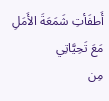أَطفَأتِ شَمَعَةَ الأَمَلِ
مَعَ تَحِيَّاتِي
مِن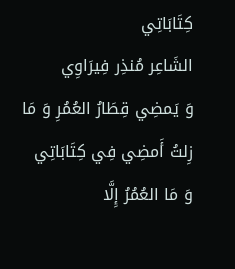كِتَابَاتِي
الشَاعِر مُنذِر فِيرَاوِي
وَ يَمضِي قِطَارُ العُمُرِ وَ مَا زِلتُ أَمضِي فِي كِتَابَاتِي
وَ مَا العُمُرُ إِلَّا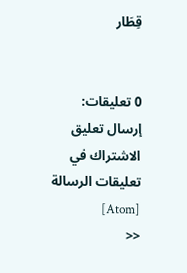قِطَار


0 تعليقات:
إرسال تعليق
الاشتراك في تعليقات الرسالة [Atom]
<<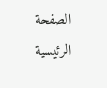الصفحة الرئيسية